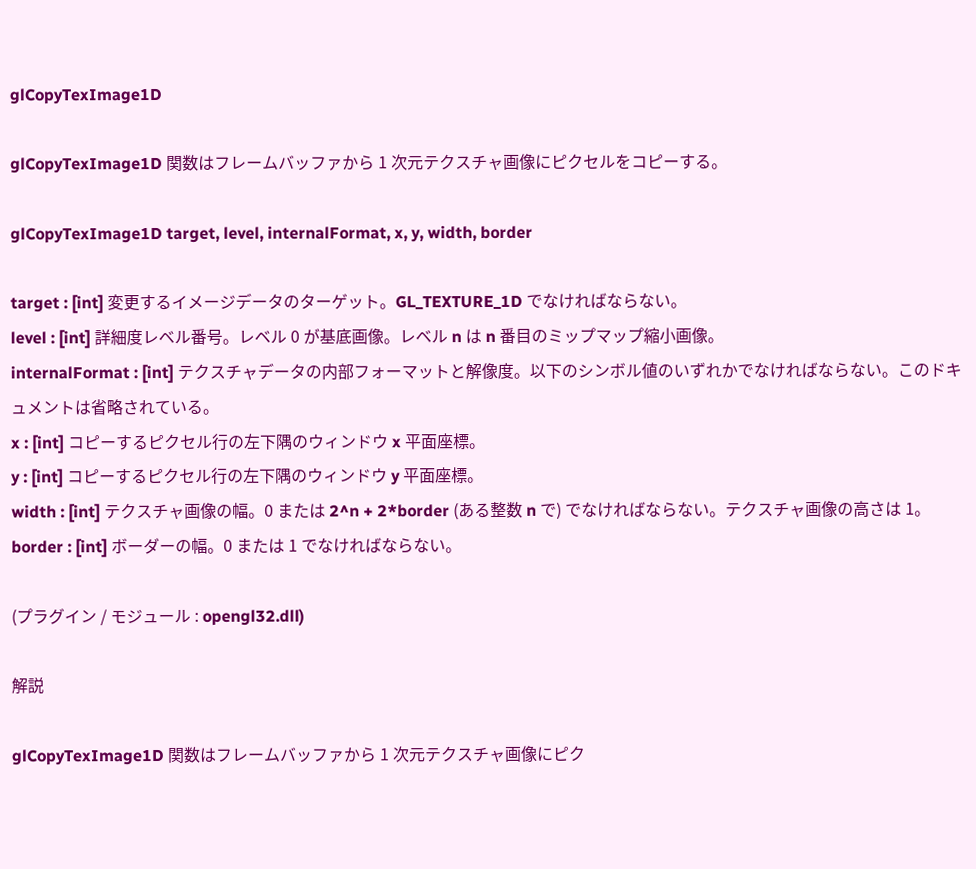glCopyTexImage1D

glCopyTexImage1D 関数はフレームバッファから 1 次元テクスチャ画像にピクセルをコピーする。

glCopyTexImage1D target, level, internalFormat, x, y, width, border

target : [int] 変更するイメージデータのターゲット。GL_TEXTURE_1D でなければならない。
level : [int] 詳細度レベル番号。レベル 0 が基底画像。レベル n は n 番目のミップマップ縮小画像。
internalFormat : [int] テクスチャデータの内部フォーマットと解像度。以下のシンボル値のいずれかでなければならない。このドキュメントは省略されている。
x : [int] コピーするピクセル行の左下隅のウィンドウ x 平面座標。
y : [int] コピーするピクセル行の左下隅のウィンドウ y 平面座標。
width : [int] テクスチャ画像の幅。0 または 2^n + 2*border (ある整数 n で) でなければならない。テクスチャ画像の高さは 1。
border : [int] ボーダーの幅。0 または 1 でなければならない。

(プラグイン / モジュール : opengl32.dll)

解説

glCopyTexImage1D 関数はフレームバッファから 1 次元テクスチャ画像にピク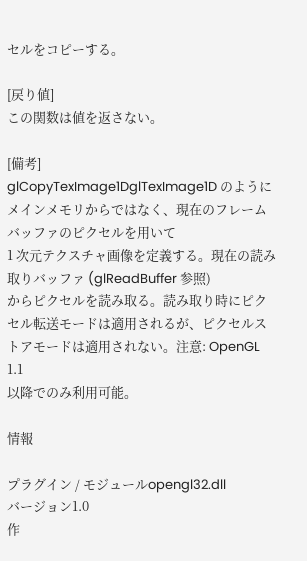セルをコピーする。

[戻り値]
この関数は値を返さない。

[備考]
glCopyTexImage1DglTexImage1D のようにメインメモリからではなく、現在のフレームバッファのピクセルを用いて
1 次元テクスチャ画像を定義する。現在の読み取りバッファ (glReadBuffer 参照)
からピクセルを読み取る。読み取り時にピクセル転送モードは適用されるが、ピクセルストアモードは適用されない。注意: OpenGL 1.1
以降でのみ利用可能。

情報

プラグイン / モジュールopengl32.dll
バージョン1.0
作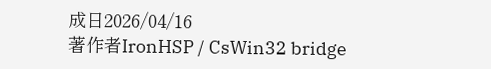成日2026/04/16
著作者IronHSP / CsWin32 bridge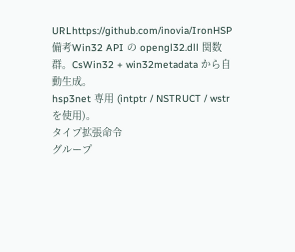URLhttps://github.com/inovia/IronHSP
備考Win32 API の opengl32.dll 関数群。CsWin32 + win32metadata から自動生成。
hsp3net 専用 (intptr / NSTRUCT / wstr を使用)。
タイプ拡張命令
グループ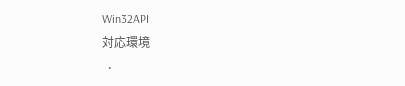Win32API
対応環境
  •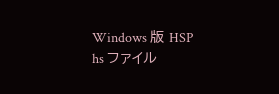Windows 版 HSP
hs ファイル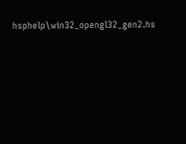hsphelp\win32_opengl32_gen2.hs